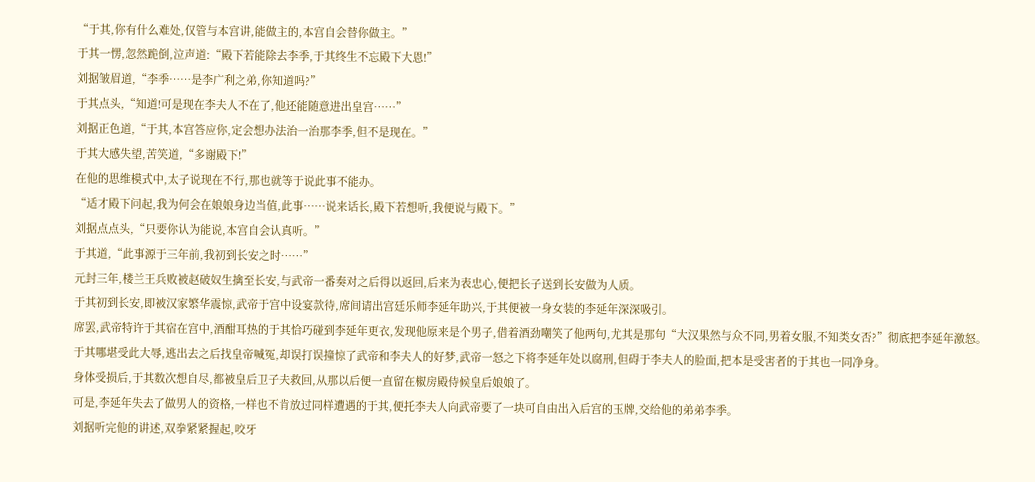“于其,你有什么难处,仅管与本宫讲,能做主的,本宫自会替你做主。”
于其一愣,忽然跪倒,泣声道:“殿下若能除去李季,于其终生不忘殿下大恩!”
刘据皱眉道,“李季……是李广利之弟,你知道吗?”
于其点头,“知道!可是现在李夫人不在了,他还能随意进出皇宫……”
刘据正色道,“于其,本宫答应你,定会想办法治一治那李季,但不是现在。”
于其大感失望,苦笑道,“多谢殿下!”
在他的思维模式中,太子说现在不行,那也就等于说此事不能办。
“适才殿下问起,我为何会在娘娘身边当值,此事……说来话长,殿下若想听,我便说与殿下。”
刘据点点头,“只要你认为能说,本宫自会认真听。”
于其道,“此事源于三年前,我初到长安之时……”
元封三年,楼兰王兵败被赵破奴生擒至长安,与武帝一番奏对之后得以返回,后来为表忠心,便把长子送到长安做为人质。
于其初到长安,即被汉家繁华震惊,武帝于宫中设宴款待,席间请出宫廷乐师李延年助兴,于其便被一身女装的李延年深深吸引。
席罢,武帝特许于其宿在宫中,酒酣耳热的于其恰巧碰到李延年更衣,发现他原来是个男子,借着酒劲嘲笑了他两句,尤其是那句“大汉果然与众不同,男着女服,不知类女否?”彻底把李延年激怒。
于其哪堪受此大辱,逃出去之后找皇帝喊冤,却误打误撞惊了武帝和李夫人的好梦,武帝一怒之下将李延年处以腐刑,但碍于李夫人的脸面,把本是受害者的于其也一同净身。
身体受损后,于其数次想自尽,都被皇后卫子夫救回,从那以后便一直留在椒房殿侍候皇后娘娘了。
可是,李延年失去了做男人的资格,一样也不肯放过同样遭遇的于其,便托李夫人向武帝要了一块可自由出入后宫的玉牌,交给他的弟弟李季。
刘据听完他的讲述,双拳紧紧握起,咬牙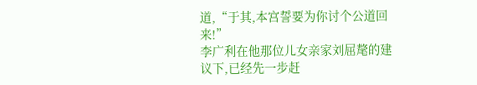道,“于其,本宫誓要为你讨个公道回来!”
李广利在他那位儿女亲家刘屈氂的建议下,已经先一步赶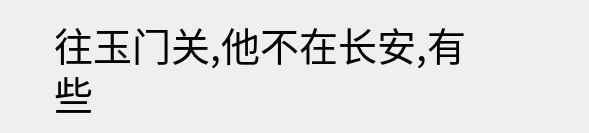往玉门关,他不在长安,有些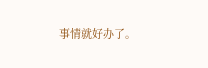事情就好办了。